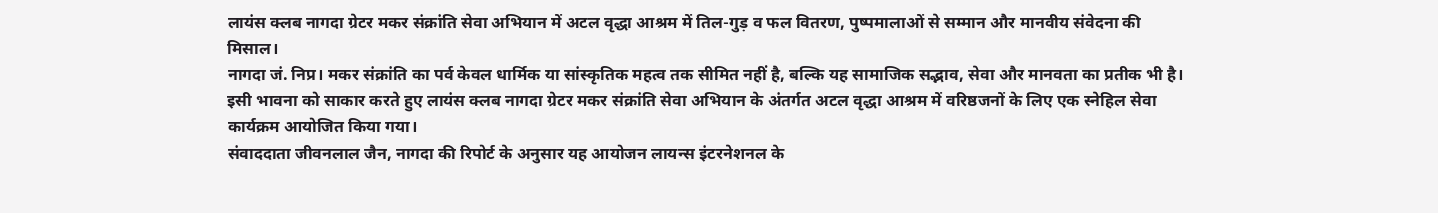लायंस क्लब नागदा ग्रेटर मकर संक्रांति सेवा अभियान में अटल वृद्धा आश्रम में तिल-गुड़ व फल वितरण, पुष्पमालाओं से सम्मान और मानवीय संवेदना की मिसाल।
नागदा जं. निप्र। मकर संक्रांति का पर्व केवल धार्मिक या सांस्कृतिक महत्व तक सीमित नहीं है, बल्कि यह सामाजिक सद्भाव, सेवा और मानवता का प्रतीक भी है। इसी भावना को साकार करते हुए लायंस क्लब नागदा ग्रेटर मकर संक्रांति सेवा अभियान के अंतर्गत अटल वृद्धा आश्रम में वरिष्ठजनों के लिए एक स्नेहिल सेवा कार्यक्रम आयोजित किया गया।
संवाददाता जीवनलाल जैन, नागदा की रिपोर्ट के अनुसार यह आयोजन लायन्स इंटरनेशनल के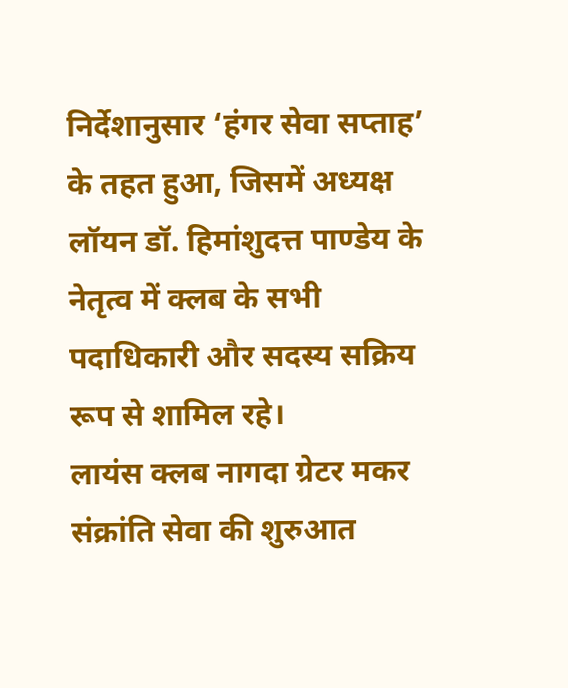निर्देशानुसार ‘हंगर सेवा सप्ताह’ के तहत हुआ, जिसमें अध्यक्ष लॉयन डॉ. हिमांशुदत्त पाण्डेय के नेतृत्व में क्लब के सभी पदाधिकारी और सदस्य सक्रिय रूप से शामिल रहे।
लायंस क्लब नागदा ग्रेटर मकर संक्रांति सेवा की शुरुआत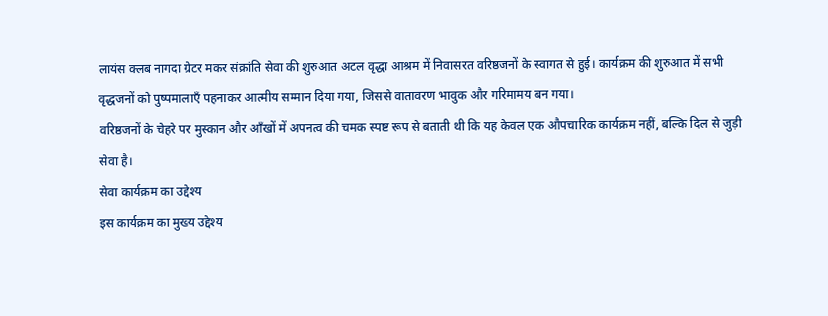लायंस क्लब नागदा ग्रेटर मकर संक्रांति सेवा की शुरुआत अटल वृद्धा आश्रम में निवासरत वरिष्ठजनों के स्वागत से हुई। कार्यक्रम की शुरुआत में सभी वृद्धजनों को पुष्पमालाएँ पहनाकर आत्मीय सम्मान दिया गया, जिससे वातावरण भावुक और गरिमामय बन गया।
वरिष्ठजनों के चेहरे पर मुस्कान और आँखों में अपनत्व की चमक स्पष्ट रूप से बताती थी कि यह केवल एक औपचारिक कार्यक्रम नहीं, बल्कि दिल से जुड़ी सेवा है।
सेवा कार्यक्रम का उद्देश्य
इस कार्यक्रम का मुख्य उद्देश्य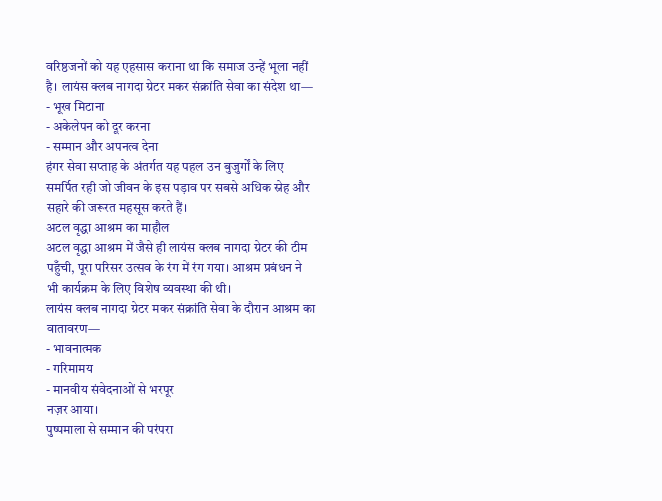वरिष्ठजनों को यह एहसास कराना था कि समाज उन्हें भूला नहीं है। लायंस क्लब नागदा ग्रेटर मकर संक्रांति सेवा का संदेश था—
- भूख मिटाना
- अकेलेपन को दूर करना
- सम्मान और अपनत्व देना
हंगर सेवा सप्ताह के अंतर्गत यह पहल उन बुजुर्गों के लिए समर्पित रही जो जीवन के इस पड़ाव पर सबसे अधिक स्नेह और सहारे की जरूरत महसूस करते हैं।
अटल वृद्धा आश्रम का माहौल
अटल वृद्धा आश्रम में जैसे ही लायंस क्लब नागदा ग्रेटर की टीम पहुँची, पूरा परिसर उत्सव के रंग में रंग गया। आश्रम प्रबंधन ने भी कार्यक्रम के लिए विशेष व्यवस्था की थी।
लायंस क्लब नागदा ग्रेटर मकर संक्रांति सेवा के दौरान आश्रम का वातावरण—
- भावनात्मक
- गरिमामय
- मानवीय संवेदनाओं से भरपूर
नज़र आया।
पुष्पमाला से सम्मान की परंपरा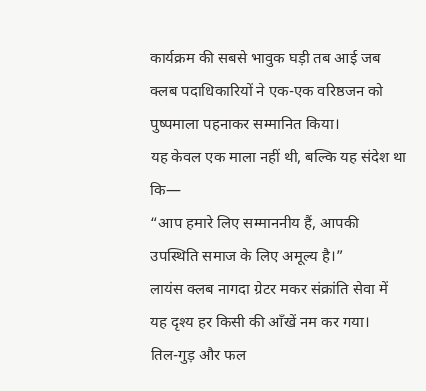कार्यक्रम की सबसे भावुक घड़ी तब आई जब क्लब पदाधिकारियों ने एक-एक वरिष्ठजन को पुष्पमाला पहनाकर सम्मानित किया।
यह केवल एक माला नहीं थी, बल्कि यह संदेश था कि—
“आप हमारे लिए सम्माननीय हैं, आपकी उपस्थिति समाज के लिए अमूल्य है।”
लायंस क्लब नागदा ग्रेटर मकर संक्रांति सेवा में यह दृश्य हर किसी की आँखें नम कर गया।
तिल-गुड़ और फल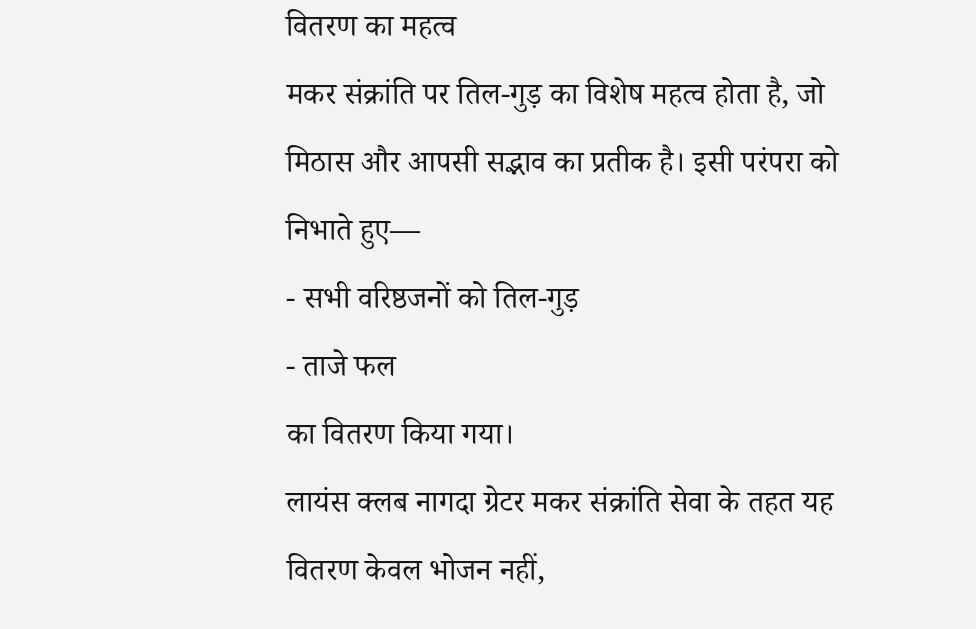वितरण का महत्व
मकर संक्रांति पर तिल-गुड़ का विशेष महत्व होता है, जो मिठास और आपसी सद्भाव का प्रतीक है। इसी परंपरा को निभाते हुए—
- सभी वरिष्ठजनों को तिल-गुड़
- ताजे फल
का वितरण किया गया।
लायंस क्लब नागदा ग्रेटर मकर संक्रांति सेवा के तहत यह वितरण केवल भोजन नहीं,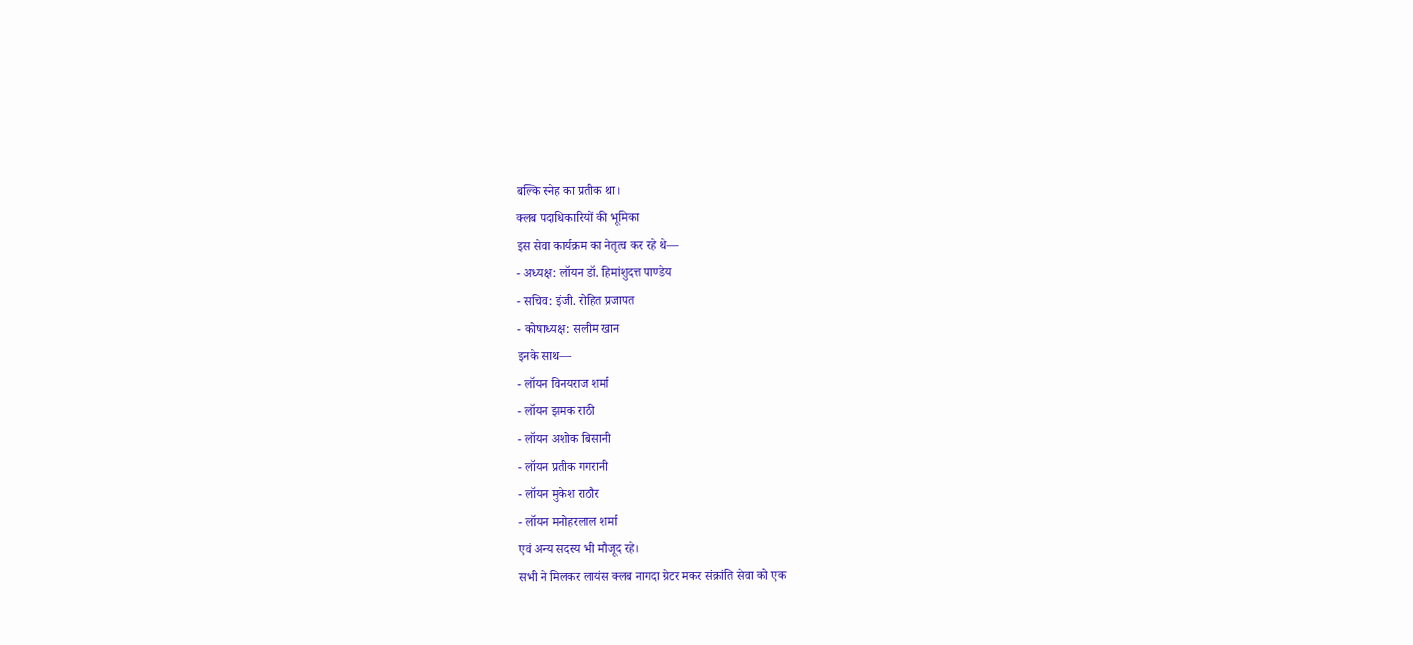बल्कि स्नेह का प्रतीक था।
क्लब पदाधिकारियों की भूमिका
इस सेवा कार्यक्रम का नेतृत्व कर रहे थे—
- अध्यक्ष: लॉयन डॉ. हिमांशुदत्त पाण्डेय
- सचिव: इंजी. रोहित प्रजापत
- कोषाध्यक्ष: सलीम खान
इनके साथ—
- लॉयन विनयराज शर्मा
- लॉयन झमक राठी
- लॉयन अशोक बिसानी
- लॉयन प्रतीक गगरानी
- लॉयन मुकेश राठौर
- लॉयन मनोहरलाल शर्मा
एवं अन्य सदस्य भी मौजूद रहे।
सभी ने मिलकर लायंस क्लब नागदा ग्रेटर मकर संक्रांति सेवा को एक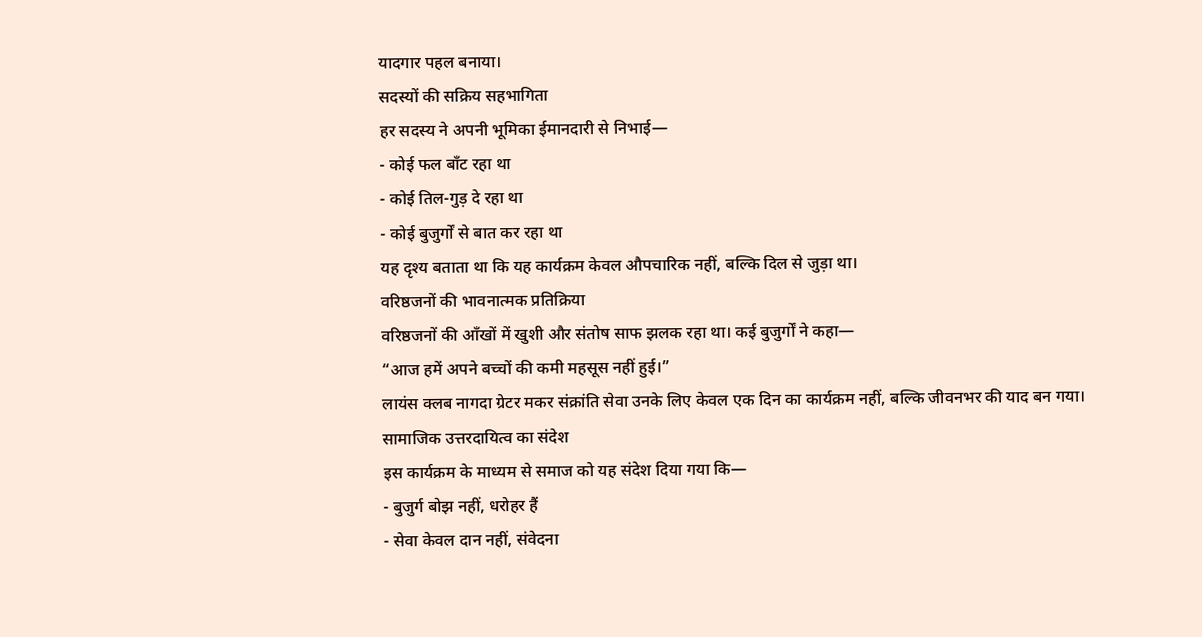यादगार पहल बनाया।
सदस्यों की सक्रिय सहभागिता
हर सदस्य ने अपनी भूमिका ईमानदारी से निभाई—
- कोई फल बाँट रहा था
- कोई तिल-गुड़ दे रहा था
- कोई बुजुर्गों से बात कर रहा था
यह दृश्य बताता था कि यह कार्यक्रम केवल औपचारिक नहीं, बल्कि दिल से जुड़ा था।
वरिष्ठजनों की भावनात्मक प्रतिक्रिया
वरिष्ठजनों की आँखों में खुशी और संतोष साफ झलक रहा था। कई बुजुर्गों ने कहा—
“आज हमें अपने बच्चों की कमी महसूस नहीं हुई।”
लायंस क्लब नागदा ग्रेटर मकर संक्रांति सेवा उनके लिए केवल एक दिन का कार्यक्रम नहीं, बल्कि जीवनभर की याद बन गया।
सामाजिक उत्तरदायित्व का संदेश
इस कार्यक्रम के माध्यम से समाज को यह संदेश दिया गया कि—
- बुजुर्ग बोझ नहीं, धरोहर हैं
- सेवा केवल दान नहीं, संवेदना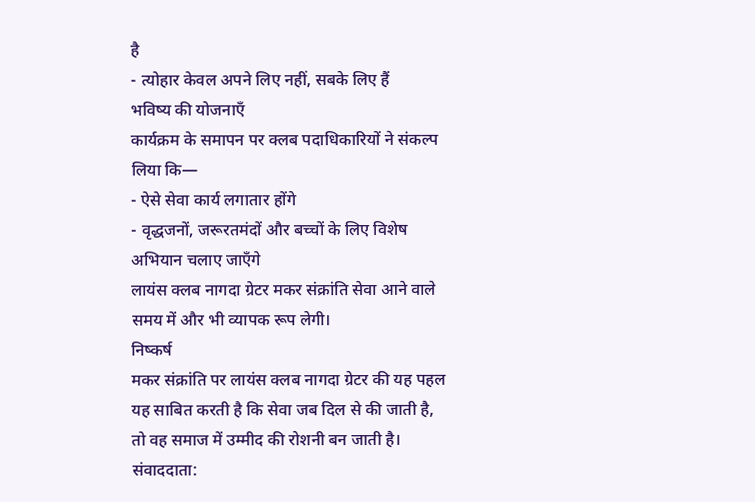है
- त्योहार केवल अपने लिए नहीं, सबके लिए हैं
भविष्य की योजनाएँ
कार्यक्रम के समापन पर क्लब पदाधिकारियों ने संकल्प लिया कि—
- ऐसे सेवा कार्य लगातार होंगे
- वृद्धजनों, जरूरतमंदों और बच्चों के लिए विशेष अभियान चलाए जाएँगे
लायंस क्लब नागदा ग्रेटर मकर संक्रांति सेवा आने वाले समय में और भी व्यापक रूप लेगी।
निष्कर्ष
मकर संक्रांति पर लायंस क्लब नागदा ग्रेटर की यह पहल यह साबित करती है कि सेवा जब दिल से की जाती है, तो वह समाज में उम्मीद की रोशनी बन जाती है।
संवाददाता: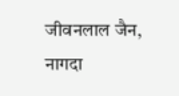जीवनलाल जैन, नागदा